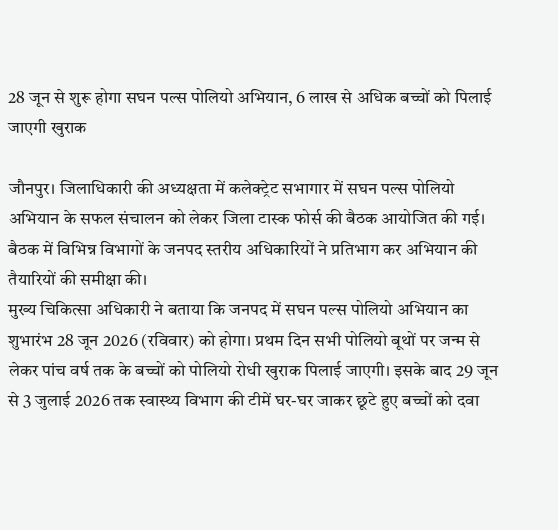28 जून से शुरू होगा सघन पल्स पोलियो अभियान, 6 लाख से अधिक बच्चों को पिलाई जाएगी खुराक

जौनपुर। जिलाधिकारी की अध्यक्षता में कलेक्ट्रेट सभागार में सघन पल्स पोलियो अभियान के सफल संचालन को लेकर जिला टास्क फोर्स की बैठक आयोजित की गई। बैठक में विभिन्न विभागों के जनपद स्तरीय अधिकारियों ने प्रतिभाग कर अभियान की तैयारियों की समीक्षा की।
मुख्य चिकित्सा अधिकारी ने बताया कि जनपद में सघन पल्स पोलियो अभियान का शुभारंभ 28 जून 2026 (रविवार) को होगा। प्रथम दिन सभी पोलियो बूथों पर जन्म से लेकर पांच वर्ष तक के बच्चों को पोलियो रोधी खुराक पिलाई जाएगी। इसके बाद 29 जून से 3 जुलाई 2026 तक स्वास्थ्य विभाग की टीमें घर-घर जाकर छूटे हुए बच्चों को दवा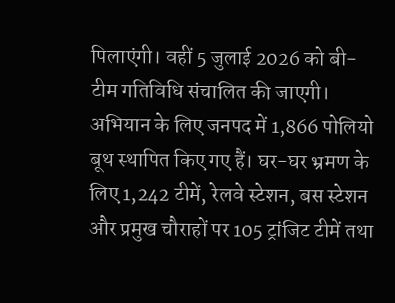पिलाएंगी। वहीं 5 जुलाई 2026 को बी-टीम गतिविधि संचालित की जाएगी।
अभियान के लिए जनपद में 1,866 पोलियो बूथ स्थापित किए गए हैं। घर-घर भ्रमण के लिए 1,242 टीमें, रेलवे स्टेशन, बस स्टेशन और प्रमुख चौराहों पर 105 ट्रांजिट टीमें तथा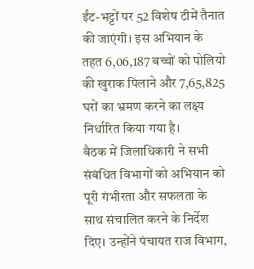ईंट-भट्टों पर 52 विशेष टीमें तैनात की जाएंगी। इस अभियान के तहत 6,06,187 बच्चों को पोलियो की खुराक पिलाने और 7,65,825 घरों का भ्रमण करने का लक्ष्य निर्धारित किया गया है।
बैठक में जिलाधिकारी ने सभी संबंधित विभागों को अभियान को पूरी गंभीरता और सफलता के साथ संचालित करने के निर्देश दिए। उन्होंने पंचायत राज विभाग,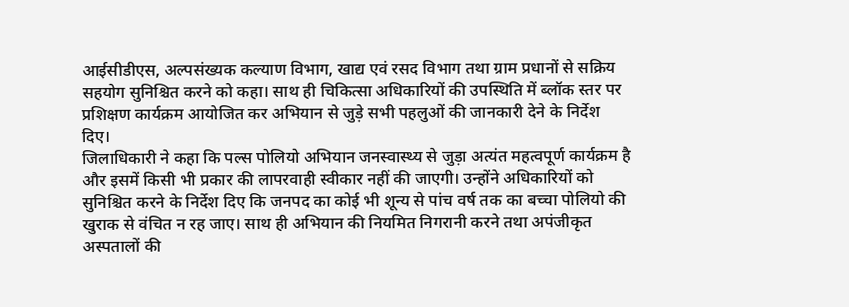आईसीडीएस, अल्पसंख्यक कल्याण विभाग, खाद्य एवं रसद विभाग तथा ग्राम प्रधानों से सक्रिय सहयोग सुनिश्चित करने को कहा। साथ ही चिकित्सा अधिकारियों की उपस्थिति में ब्लॉक स्तर पर प्रशिक्षण कार्यक्रम आयोजित कर अभियान से जुड़े सभी पहलुओं की जानकारी देने के निर्देश दिए।
जिलाधिकारी ने कहा कि पल्स पोलियो अभियान जनस्वास्थ्य से जुड़ा अत्यंत महत्वपूर्ण कार्यक्रम है और इसमें किसी भी प्रकार की लापरवाही स्वीकार नहीं की जाएगी। उन्होंने अधिकारियों को सुनिश्चित करने के निर्देश दिए कि जनपद का कोई भी शून्य से पांच वर्ष तक का बच्चा पोलियो की खुराक से वंचित न रह जाए। साथ ही अभियान की नियमित निगरानी करने तथा अपंजीकृत अस्पतालों की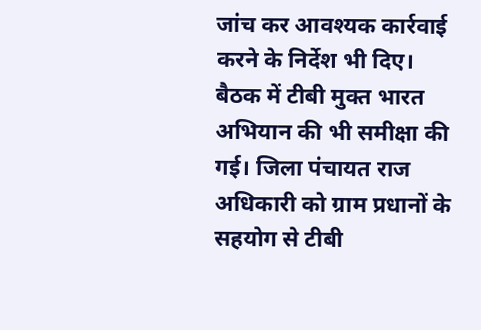जांच कर आवश्यक कार्रवाई करने के निर्देश भी दिए।
बैठक में टीबी मुक्त भारत अभियान की भी समीक्षा की गई। जिला पंचायत राज अधिकारी को ग्राम प्रधानों के सहयोग से टीबी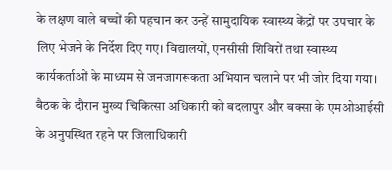के लक्षण वाले बच्चों की पहचान कर उन्हें सामुदायिक स्वास्थ्य केंद्रों पर उपचार के लिए भेजने के निर्देश दिए गए। विद्यालयों, एनसीसी शिविरों तथा स्वास्थ्य कार्यकर्ताओं के माध्यम से जनजागरूकता अभियान चलाने पर भी जोर दिया गया।
बैठक के दौरान मुख्य चिकित्सा अधिकारी को बदलापुर और बक्सा के एमओआईसी के अनुपस्थित रहने पर जिलाधिकारी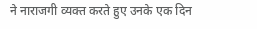ने नाराजगी व्यक्त करते हुए उनके एक दिन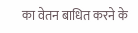का वेतन बाधित करने के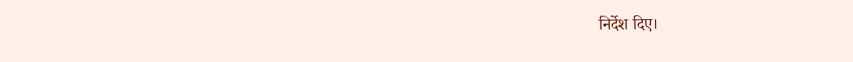निर्देश दिए।